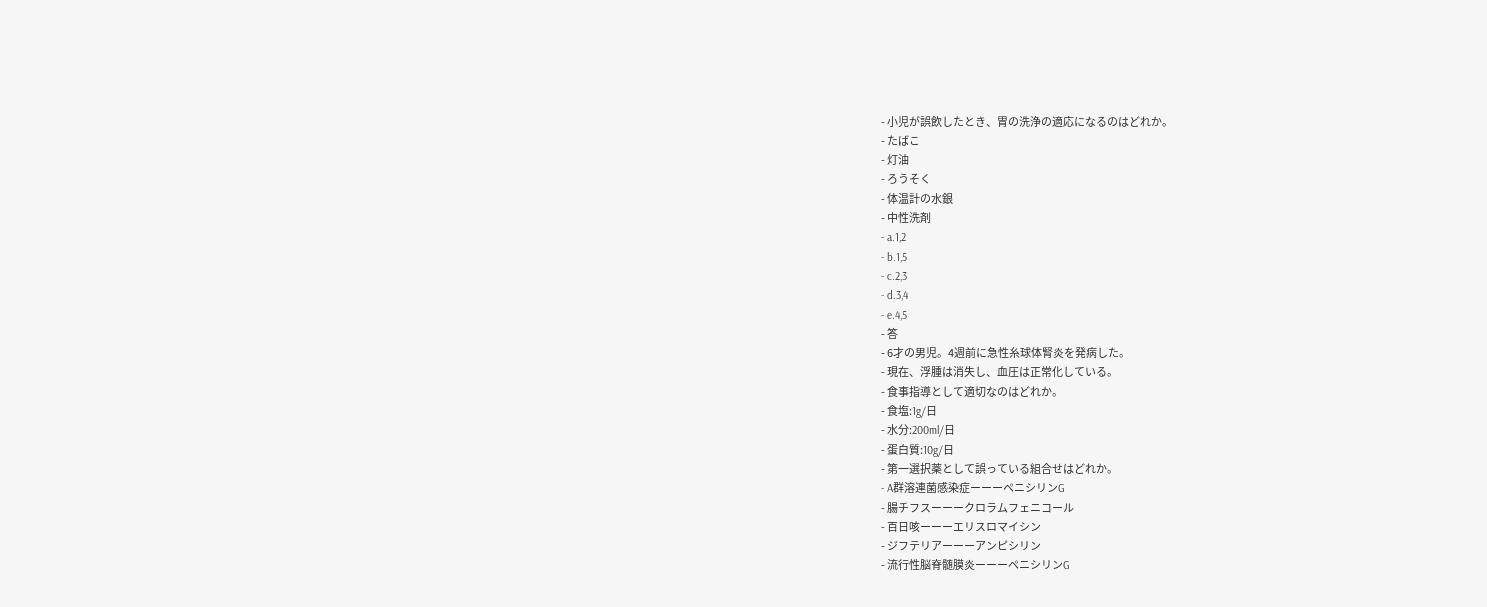- 小児が誤飲したとき、胃の洗浄の適応になるのはどれか。
- たばこ
- 灯油
- ろうそく
- 体温計の水銀
- 中性洗剤
- a.1,2
- b.1,5
- c.2,3
- d.3,4
- e.4,5
- 答
- 6才の男児。4週前に急性糸球体腎炎を発病した。
- 現在、浮腫は消失し、血圧は正常化している。
- 食事指導として適切なのはどれか。
- 食塩:1g/日
- 水分:200ml/日
- 蛋白質:10g/日
- 第一選択薬として誤っている組合せはどれか。
- A群溶連菌感染症ーーーペニシリンG
- 腸チフスーーークロラムフェニコール
- 百日咳ーーーエリスロマイシン
- ジフテリアーーーアンピシリン
- 流行性脳脊髄膜炎ーーーペニシリンG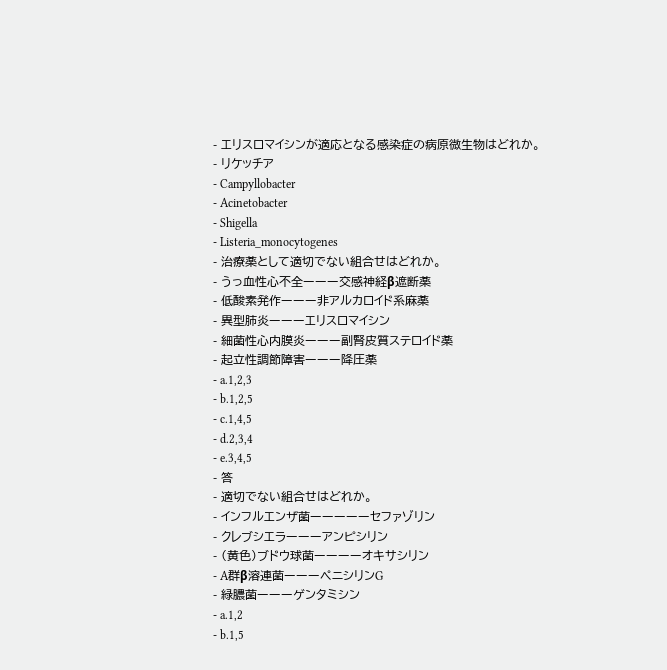- エリスロマイシンが適応となる感染症の病原微生物はどれか。
- リケッチア
- Campyllobacter
- Acinetobacter
- Shigella
- Listeria_monocytogenes
- 治療薬として適切でない組合せはどれか。
- うっ血性心不全ーーー交感神経β遮断薬
- 低酸素発作ーーー非アルカロイド系麻薬
- 異型肺炎ーーーエリスロマイシン
- 細菌性心内膜炎ーーー副腎皮質ステロイド薬
- 起立性調節障害ーーー降圧薬
- a.1,2,3
- b.1,2,5
- c.1,4,5
- d.2,3,4
- e.3,4,5
- 答
- 適切でない組合せはどれか。
- インフルエンザ菌ーーーーーセファゾリン
- クレブシエラーーーアンピシリン
- (黄色)ブドウ球菌ーーーーオキサシリン
- A群β溶連菌ーーーペニシリンG
- 緑膿菌ーーーゲンタミシン
- a.1,2
- b.1,5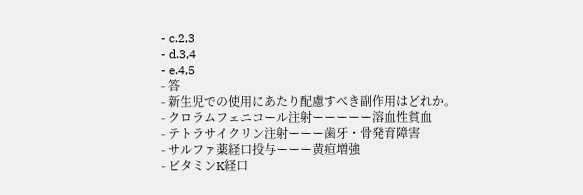- c.2,3
- d.3,4
- e.4,5
- 答
- 新生児での使用にあたり配慮すべき副作用はどれか。
- クロラムフェニコール注射ーーーーー溶血性貧血
- テトラサイクリン注射ーーー歯牙・骨発育障害
- サルファ薬経口投与ーーー黄疸増強
- ビタミンK経口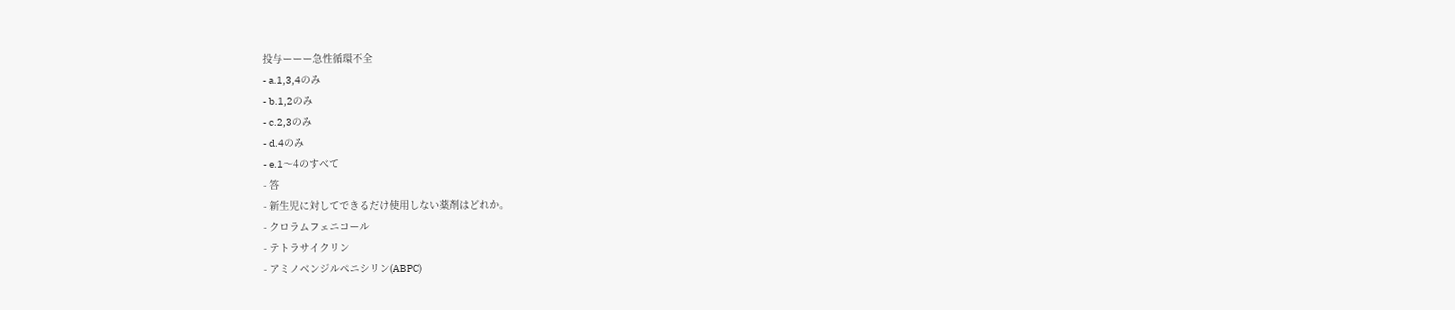投与ーーー急性循環不全
- a.1,3,4のみ
- b.1,2のみ
- c.2,3のみ
- d.4のみ
- e.1〜4のすべて
- 答
- 新生児に対してできるだけ使用しない薬剤はどれか。
- クロラムフェニコール
- テトラサイクリン
- アミノベンジルペニシリン(ABPC)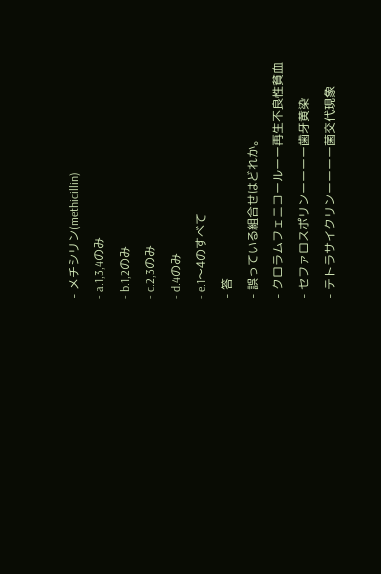- メチシリン(methicillin)
- a.1,3,4のみ
- b.1,2のみ
- c.2,3のみ
- d.4のみ
- e.1〜4のすべて
- 答
- 誤っている組合せはどれか。
- クロラムフェニコールーー再生不良性貧血
- セファロスポリンーーーー歯牙黄染
- テトラサイクリンーーーー菌交代現象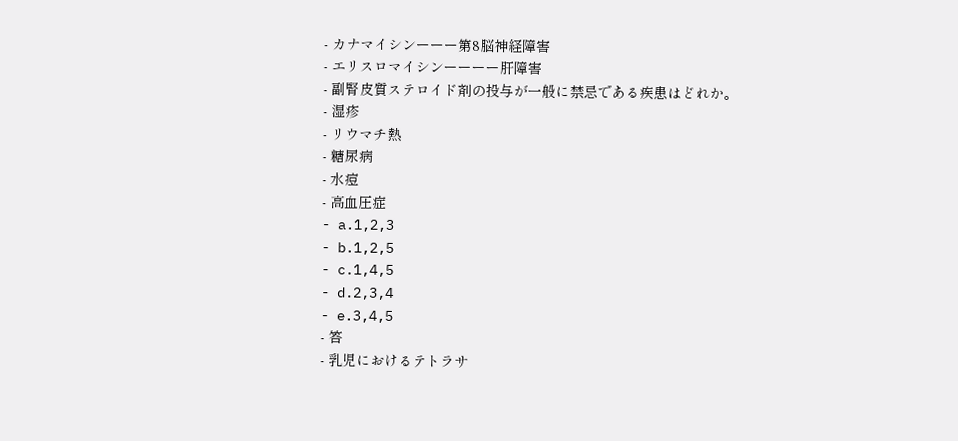- カナマイシンーーー第8脳神経障害
- エリスロマイシンーーーー肝障害
- 副腎皮質ステロイド剤の投与が一般に禁忌である疾患はどれか。
- 湿疹
- リウマチ熱
- 糖尿病
- 水痘
- 高血圧症
- a.1,2,3
- b.1,2,5
- c.1,4,5
- d.2,3,4
- e.3,4,5
- 答
- 乳児におけるテトラサ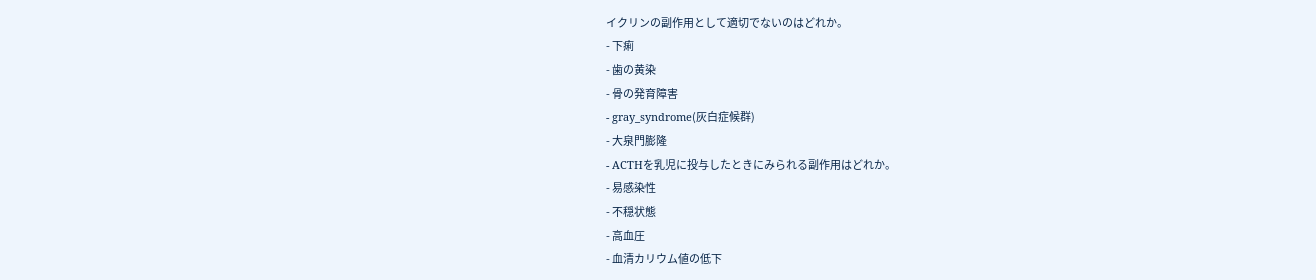イクリンの副作用として適切でないのはどれか。
- 下痢
- 歯の黄染
- 骨の発育障害
- gray_syndrome(灰白症候群)
- 大泉門膨隆
- ACTHを乳児に投与したときにみられる副作用はどれか。
- 易感染性
- 不穏状態
- 高血圧
- 血清カリウム値の低下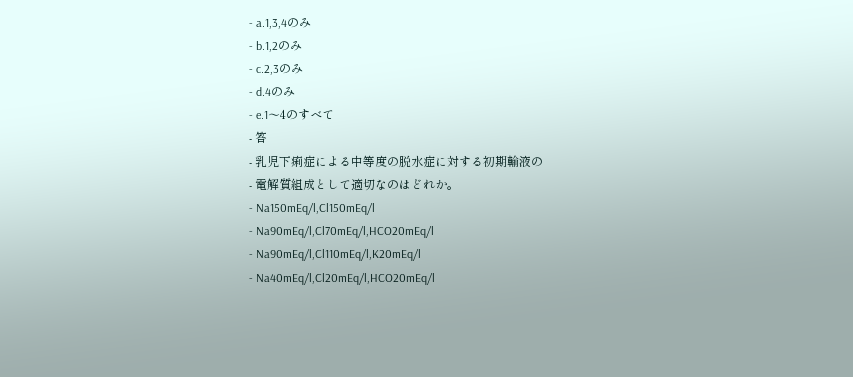- a.1,3,4のみ
- b.1,2のみ
- c.2,3のみ
- d.4のみ
- e.1〜4のすべて
- 答
- 乳児下痢症による中等度の脱水症に対する初期輸液の
- 電解質組成として適切なのはどれか。
- Na150mEq/l,Cl150mEq/l
- Na90mEq/l,Cl70mEq/l,HCO20mEq/l
- Na90mEq/l,Cl110mEq/l,K20mEq/l
- Na40mEq/l,Cl20mEq/l,HCO20mEq/l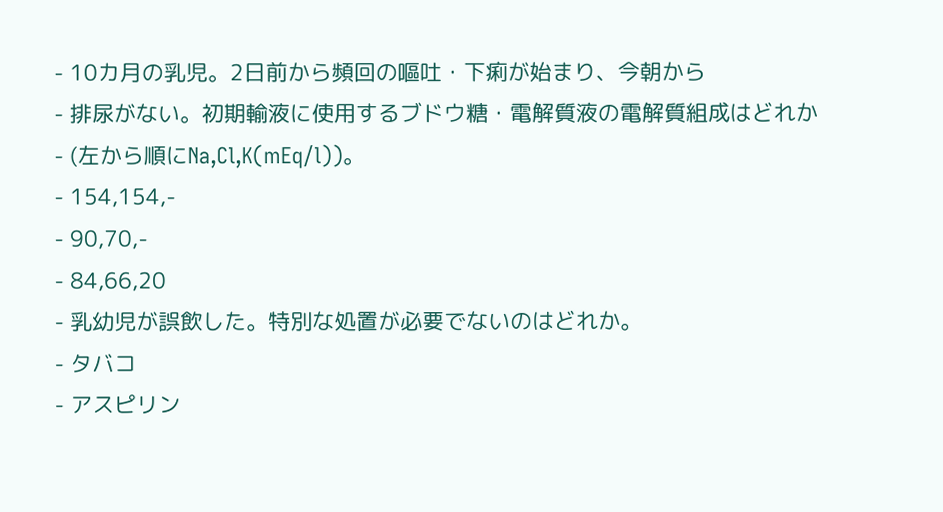- 10カ月の乳児。2日前から頻回の嘔吐・下痢が始まり、今朝から
- 排尿がない。初期輸液に使用するブドウ糖・電解質液の電解質組成はどれか
- (左から順にNa,Cl,K(mEq/l))。
- 154,154,-
- 90,70,-
- 84,66,20
- 乳幼児が誤飲した。特別な処置が必要でないのはどれか。
- タバコ
- アスピリン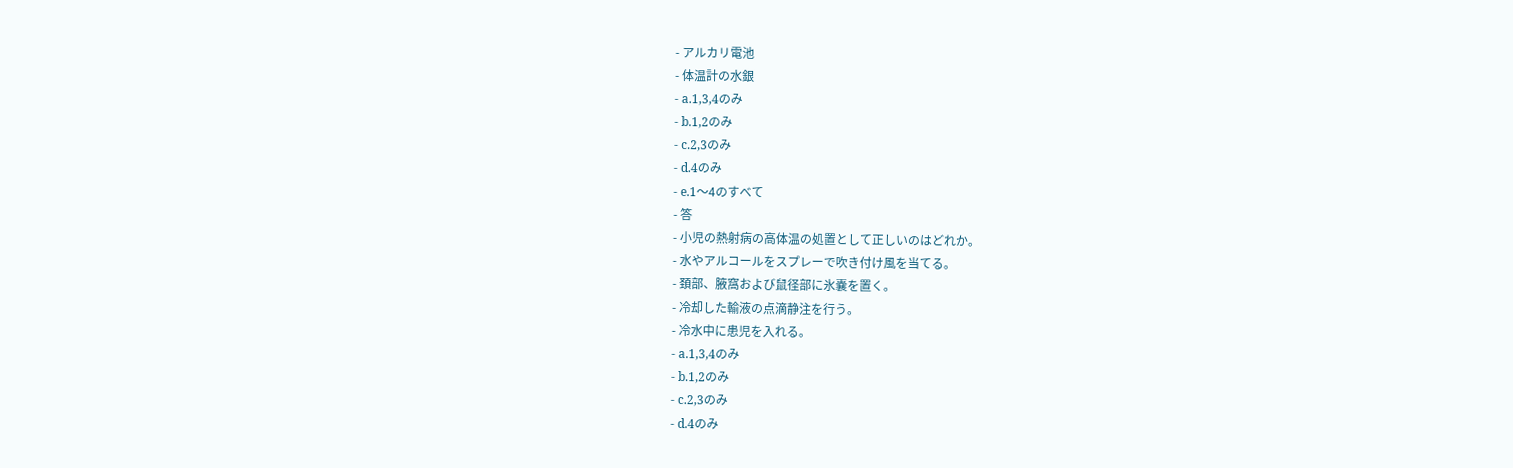- アルカリ電池
- 体温計の水銀
- a.1,3,4のみ
- b.1,2のみ
- c.2,3のみ
- d.4のみ
- e.1〜4のすべて
- 答
- 小児の熱射病の高体温の処置として正しいのはどれか。
- 水やアルコールをスプレーで吹き付け風を当てる。
- 頚部、腋窩および鼠径部に氷嚢を置く。
- 冷却した輸液の点滴静注を行う。
- 冷水中に患児を入れる。
- a.1,3,4のみ
- b.1,2のみ
- c.2,3のみ
- d.4のみ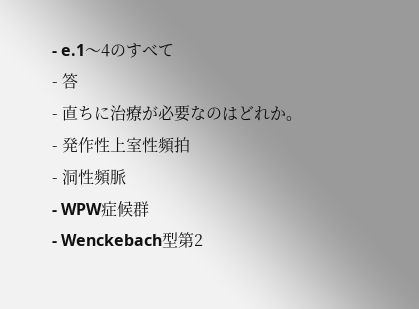- e.1〜4のすべて
- 答
- 直ちに治療が必要なのはどれか。
- 発作性上室性頻拍
- 洞性頻脈
- WPW症候群
- Wenckebach型第2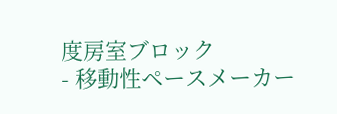度房室ブロック
- 移動性ペースメーカー